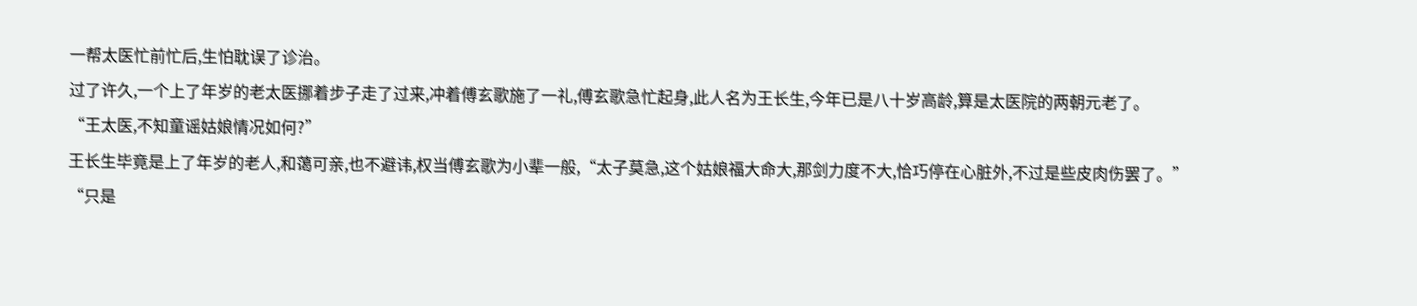一帮太医忙前忙后,生怕耽误了诊治。
过了许久,一个上了年岁的老太医挪着步子走了过来,冲着傅玄歌施了一礼,傅玄歌急忙起身,此人名为王长生,今年已是八十岁高龄,算是太医院的两朝元老了。
“王太医,不知童谣姑娘情况如何?”
王长生毕竟是上了年岁的老人,和蔼可亲,也不避讳,权当傅玄歌为小辈一般,“太子莫急,这个姑娘福大命大,那剑力度不大,恰巧停在心脏外,不过是些皮肉伤罢了。”
“只是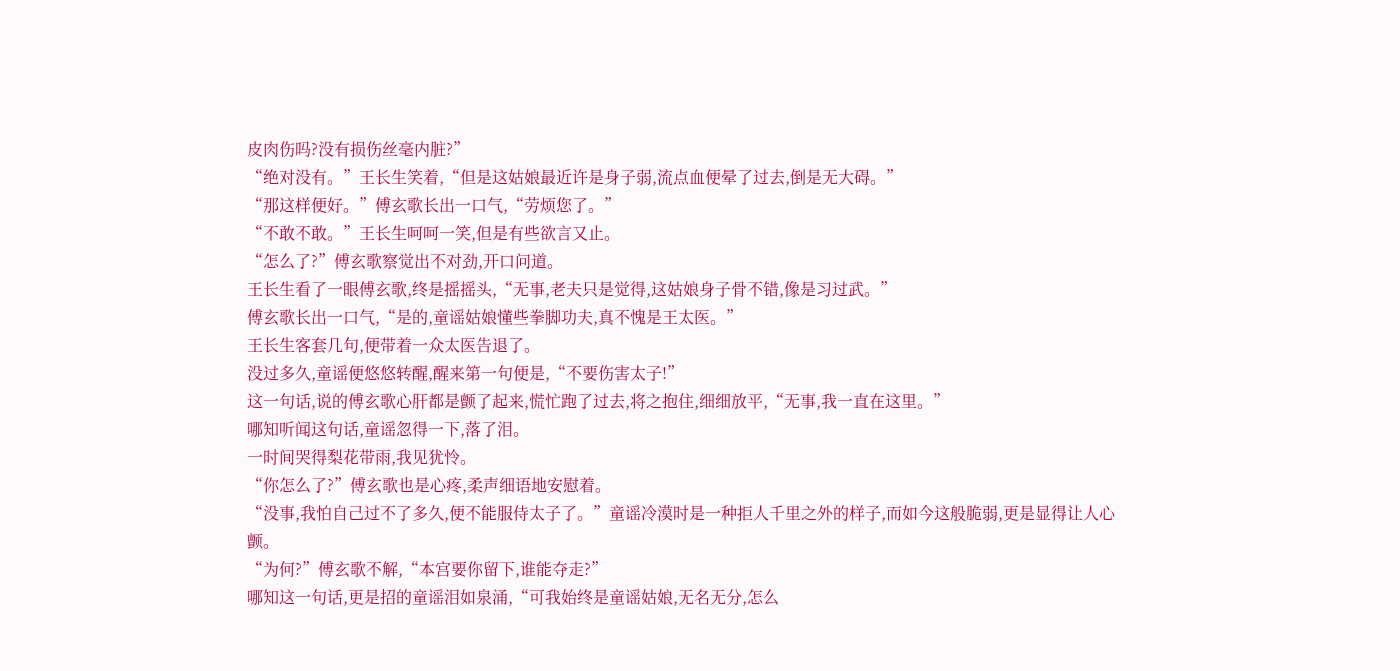皮肉伤吗?没有损伤丝毫内脏?”
“绝对没有。”王长生笑着,“但是这姑娘最近许是身子弱,流点血便晕了过去,倒是无大碍。”
“那这样便好。”傅玄歌长出一口气,“劳烦您了。”
“不敢不敢。”王长生呵呵一笑,但是有些欲言又止。
“怎么了?”傅玄歌察觉出不对劲,开口问道。
王长生看了一眼傅玄歌,终是摇摇头,“无事,老夫只是觉得,这姑娘身子骨不错,像是习过武。”
傅玄歌长出一口气,“是的,童谣姑娘懂些拳脚功夫,真不愧是王太医。”
王长生客套几句,便带着一众太医告退了。
没过多久,童谣便悠悠转醒,醒来第一句便是,“不要伤害太子!”
这一句话,说的傅玄歌心肝都是颤了起来,慌忙跑了过去,将之抱住,细细放平,“无事,我一直在这里。”
哪知听闻这句话,童谣忽得一下,落了泪。
一时间哭得梨花带雨,我见犹怜。
“你怎么了?”傅玄歌也是心疼,柔声细语地安慰着。
“没事,我怕自己过不了多久,便不能服侍太子了。”童谣冷漠时是一种拒人千里之外的样子,而如今这般脆弱,更是显得让人心颤。
“为何?”傅玄歌不解,“本宫要你留下,谁能夺走?”
哪知这一句话,更是招的童谣泪如泉涌,“可我始终是童谣姑娘,无名无分,怎么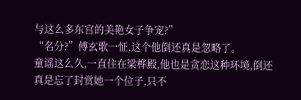与这么多东宫的美艳女子争宠?”
“名分?”傅玄歌一怔,这个他倒还真是忽略了。
童谣这么久,一直住在梁桦殿,他也是贪恋这种环境,倒还真是忘了封赏她一个位子,只不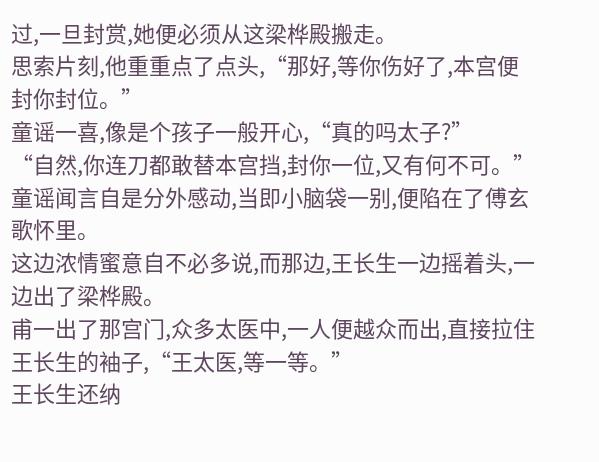过,一旦封赏,她便必须从这梁桦殿搬走。
思索片刻,他重重点了点头,“那好,等你伤好了,本宫便封你封位。”
童谣一喜,像是个孩子一般开心,“真的吗太子?”
“自然,你连刀都敢替本宫挡,封你一位,又有何不可。”
童谣闻言自是分外感动,当即小脑袋一别,便陷在了傅玄歌怀里。
这边浓情蜜意自不必多说,而那边,王长生一边摇着头,一边出了梁桦殿。
甫一出了那宫门,众多太医中,一人便越众而出,直接拉住王长生的袖子,“王太医,等一等。”
王长生还纳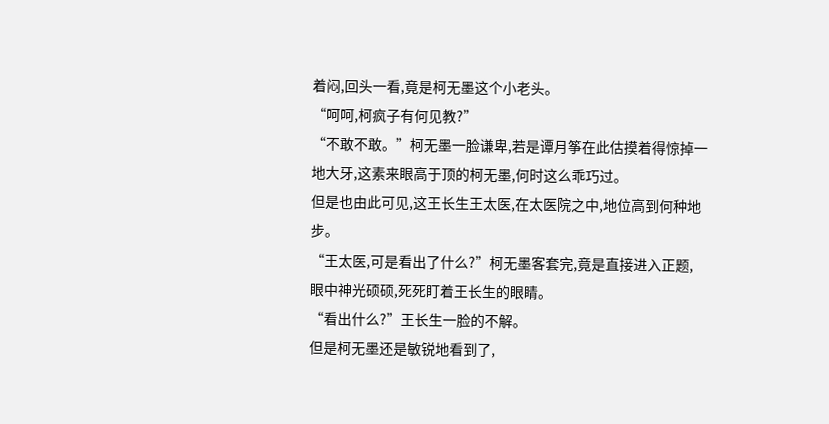着闷,回头一看,竟是柯无墨这个小老头。
“呵呵,柯疯子有何见教?”
“不敢不敢。”柯无墨一脸谦卑,若是谭月筝在此估摸着得惊掉一地大牙,这素来眼高于顶的柯无墨,何时这么乖巧过。
但是也由此可见,这王长生王太医,在太医院之中,地位高到何种地步。
“王太医,可是看出了什么?”柯无墨客套完,竟是直接进入正题,眼中神光硕硕,死死盯着王长生的眼睛。
“看出什么?”王长生一脸的不解。
但是柯无墨还是敏锐地看到了,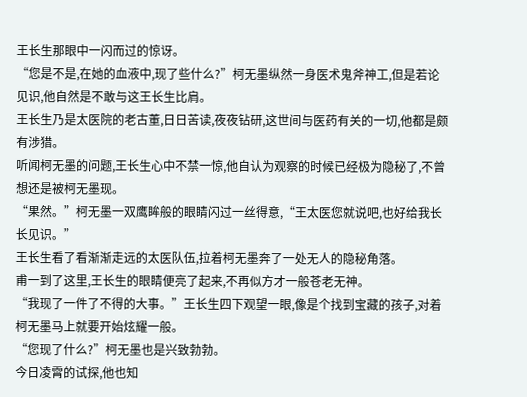王长生那眼中一闪而过的惊讶。
“您是不是,在她的血液中,现了些什么?”柯无墨纵然一身医术鬼斧神工,但是若论见识,他自然是不敢与这王长生比肩。
王长生乃是太医院的老古董,日日苦读,夜夜钻研,这世间与医药有关的一切,他都是颇有涉猎。
听闻柯无墨的问题,王长生心中不禁一惊,他自认为观察的时候已经极为隐秘了,不曾想还是被柯无墨现。
“果然。”柯无墨一双鹰眸般的眼睛闪过一丝得意,“王太医您就说吧,也好给我长长见识。”
王长生看了看渐渐走远的太医队伍,拉着柯无墨奔了一处无人的隐秘角落。
甫一到了这里,王长生的眼睛便亮了起来,不再似方才一般苍老无神。
“我现了一件了不得的大事。”王长生四下观望一眼,像是个找到宝藏的孩子,对着柯无墨马上就要开始炫耀一般。
“您现了什么?”柯无墨也是兴致勃勃。
今日凌霄的试探,他也知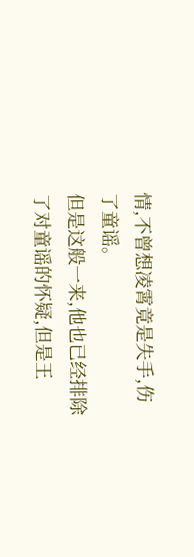情,不曾想凌霄竟是失手,伤了童谣。
但是这般一来,他也已经排除了对童谣的怀疑,但是王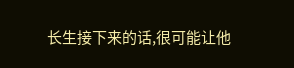长生接下来的话,很可能让他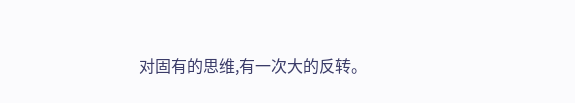对固有的思维,有一次大的反转。